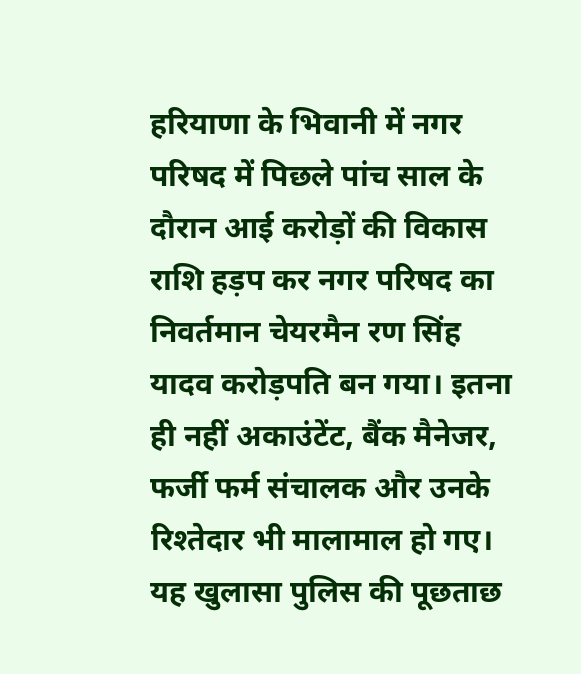हरियाणा के भिवानी में नगर परिषद में पिछले पांच साल के दौरान आई करोड़ों की विकास राशि हड़प कर नगर परिषद का निवर्तमान चेयरमैन रण सिंह यादव करोड़पति बन गया। इतना ही नहीं अकाउंटेंट, बैंक मैनेजर, फर्जी फर्म संचालक और उनके रिश्तेदार भी मालामाल हो गए। यह खुलासा पुलिस की पूछताछ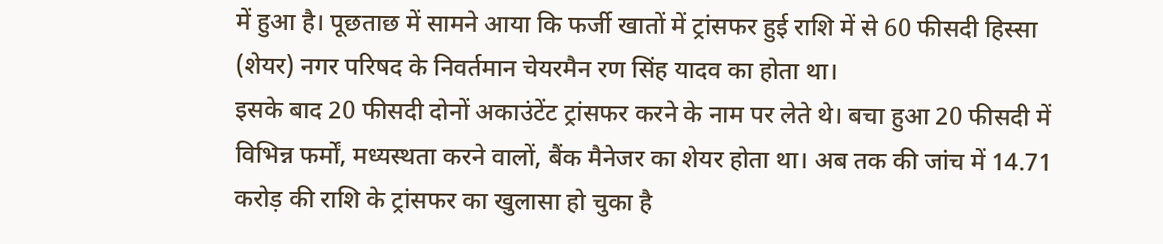में हुआ है। पूछताछ में सामने आया कि फर्जी खातों में ट्रांसफर हुई राशि में से 60 फीसदी हिस्सा (शेयर) नगर परिषद के निवर्तमान चेयरमैन रण सिंह यादव का होता था।
इसके बाद 20 फीसदी दोनों अकाउंटेंट ट्रांसफर करने के नाम पर लेते थे। बचा हुआ 20 फीसदी में विभिन्न फर्मों, मध्यस्थता करने वालों, बैंक मैनेजर का शेयर होता था। अब तक की जांच में 14.71 करोड़ की राशि के ट्रांसफर का खुलासा हो चुका है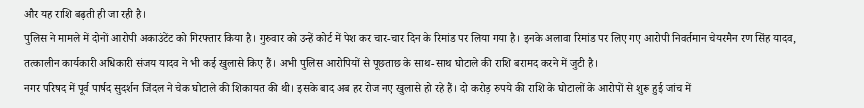और यह राशि बढ़ती ही जा रही है।
पुलिस ने मामले में दोनों आरोपी अकाउंटेंट को गिरफ्तार किया है। गुरुवार को उन्हें कोर्ट में पेश कर चार-चार दिन के रिमांड पर लिया गया है। इनके अलावा रिमांड पर लिए गए आरोपी निवर्तमान चेयरमैन रण सिंह यादव, तत्कालीन कार्यकारी अधिकारी संजय यादव ने भी कई खुलासे किए हैं। अभी पुलिस आरोपियों से पूछताछ के साथ-साथ घोटाले की राशि बरामद करने में जुटी है।
नगर परिषद में पूर्व पार्षद सुदर्शन जिंदल ने चेक घोटाले की शिकायत की थी। इसके बाद अब हर रोज नए खुलासे हो रहे हैं। दो करोड़ रुपये की राशि के घोटालों के आरोपों से शुरू हुई जांच में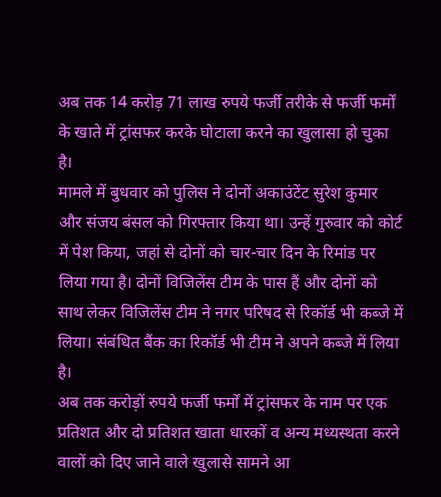अब तक 14 करोड़ 71 लाख रुपये फर्जी तरीके से फर्जी फर्मों के खाते में ट्रांसफर करके घोटाला करने का खुलासा हो चुका है।
मामले में बुधवार को पुलिस ने दोनों अकाउंटेंट सुरेश कुमार और संजय बंसल को गिरफ्तार किया था। उन्हें गुरुवार को कोर्ट में पेश किया, जहां से दोनों को चार-चार दिन के रिमांड पर लिया गया है। दोनों विजिलेंस टीम के पास हैं और दोनों को साथ लेकर विजिलेंस टीम ने नगर परिषद से रिकॉर्ड भी कब्जे में लिया। संबंधित बैंक का रिकॉर्ड भी टीम ने अपने कब्जे में लिया है।
अब तक करोड़ों रुपये फर्जी फर्मों में ट्रांसफर के नाम पर एक प्रतिशत और दो प्रतिशत खाता धारकों व अन्य मध्यस्थता करने वालों को दिए जाने वाले खुलासे सामने आ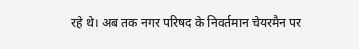रहे थे। अब तक नगर परिषद के निवर्तमान चेयरमैन पर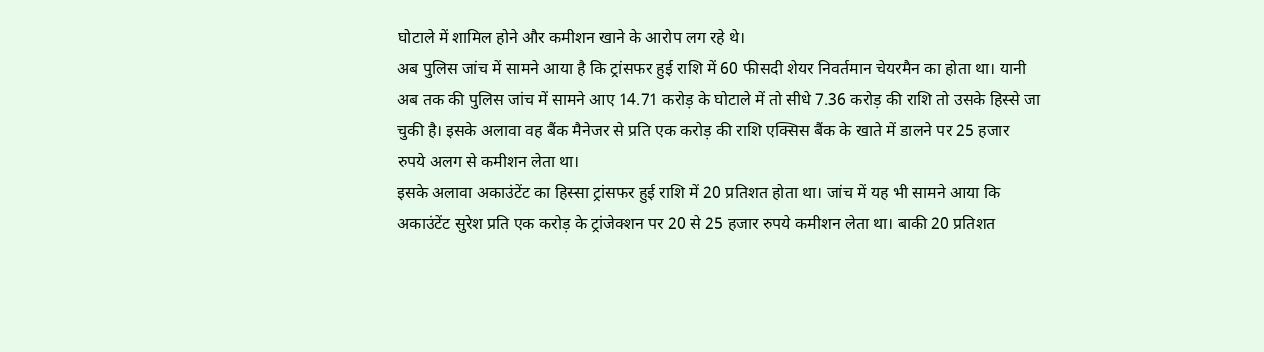घोटाले में शामिल होने और कमीशन खाने के आरोप लग रहे थे।
अब पुलिस जांच में सामने आया है कि ट्रांसफर हुई राशि में 60 फीसदी शेयर निवर्तमान चेयरमैन का होता था। यानी अब तक की पुलिस जांच में सामने आए 14.71 करोड़ के घोटाले में तो सीधे 7.36 करोड़ की राशि तो उसके हिस्से जा चुकी है। इसके अलावा वह बैंक मैनेजर से प्रति एक करोड़ की राशि एक्सिस बैंक के खाते में डालने पर 25 हजार रुपये अलग से कमीशन लेता था।
इसके अलावा अकाउंटेंट का हिस्सा ट्रांसफर हुई राशि में 20 प्रतिशत होता था। जांच में यह भी सामने आया कि अकाउंटेंट सुरेश प्रति एक करोड़ के ट्रांजेक्शन पर 20 से 25 हजार रुपये कमीशन लेता था। बाकी 20 प्रतिशत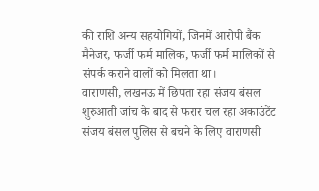की राशि अन्य सहयोगियों, जिनमें आरोपी बैंक मैनेजर, फर्जी फर्म मालिक, फर्जी फर्म मालिकों से संपर्क कराने वालों को मिलता था।
वाराणसी, लखनऊ में छिपता रहा संजय बंसल
शुरुआती जांच के बाद से फरार चल रहा अकाउंटेंट संजय बंसल पुलिस से बचने के लिए वाराणसी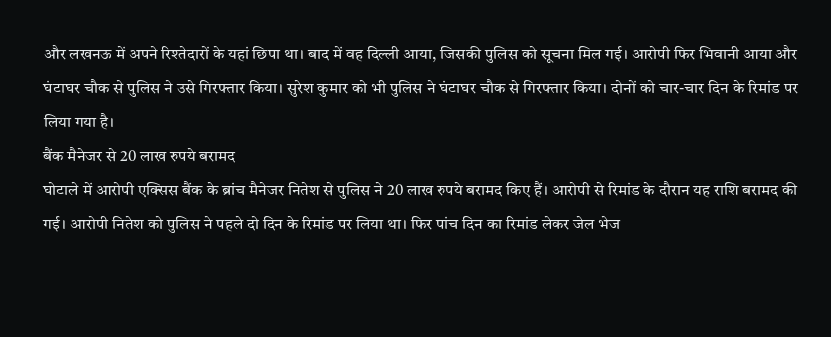और लखनऊ में अपने रिश्तेदारों के यहां छिपा था। बाद में वह दिल्ली आया, जिसकी पुलिस को सूचना मिल गई। आरोपी फिर भिवानी आया और घंटाघर चौक से पुलिस ने उसे गिरफ्तार किया। सुरेश कुमार को भी पुलिस ने घंटाघर चौक से गिरफ्तार किया। दोनों को चार-चार दिन के रिमांड पर लिया गया है।
बैंक मैनेजर से 20 लाख रुपये बरामद
घोटाले में आरोपी एक्सिस बैंक के ब्रांच मैनेजर नितेश से पुलिस ने 20 लाख रुपये बरामद किए हैं। आरोपी से रिमांड के दौरान यह राशि बरामद की गई। आरोपी नितेश को पुलिस ने पहले दो दिन के रिमांड पर लिया था। फिर पांच दिन का रिमांड लेकर जेल भेज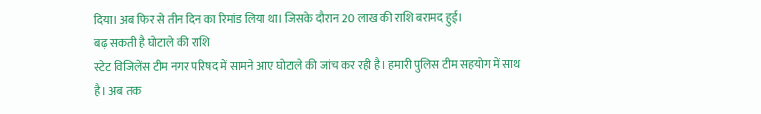दिया। अब फिर से तीन दिन का रिमांड लिया था। जिसके दौरान 20 लाख की राशि बरामद हुई।
बढ़ सकती है घोटाले की राशि
स्टेट विजिलेंस टीम नगर परिषद में सामने आए घोटाले की जांच कर रही है। हमारी पुलिस टीम सहयोग में साथ है। अब तक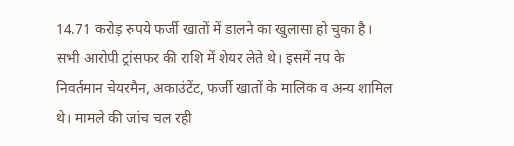14.71 करोड़ रुपये फर्जी खातों में डालने का खुलासा हो चुका है। सभी आरोपी ट्रांसफर की राशि में शेयर लेते थे। इसमें नप के निवर्तमान चेयरमैन, अकाउंटेंट, फर्जी खातों के मालिक व अन्य शामिल थे। मामले की जांच चल रही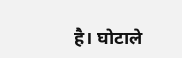है। घोटाले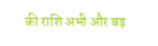की राशि अभी और बढ़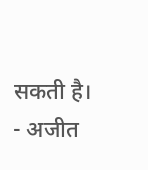सकती है। - अजीत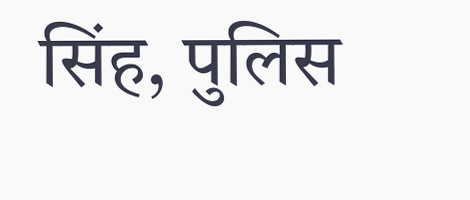सिंह, पुलिस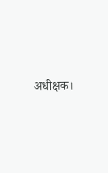अधीक्षक।